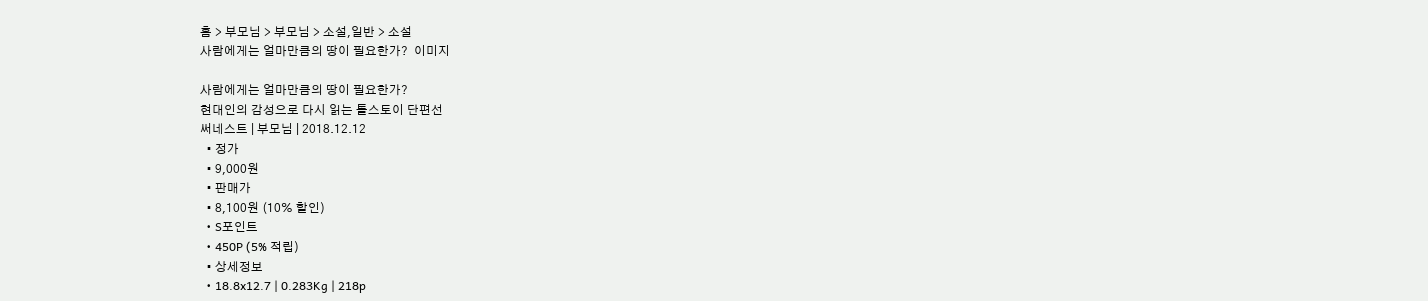홈 > 부모님 > 부모님 > 소설,일반 > 소설
사람에게는 얼마만큼의 땅이 필요한가?  이미지

사람에게는 얼마만큼의 땅이 필요한가?
현대인의 감성으로 다시 읽는 톨스토이 단편선
써네스트 | 부모님 | 2018.12.12
  • 정가
  • 9,000원
  • 판매가
  • 8,100원 (10% 할인)
  • S포인트
  • 450P (5% 적립)
  • 상세정보
  • 18.8x12.7 | 0.283Kg | 218p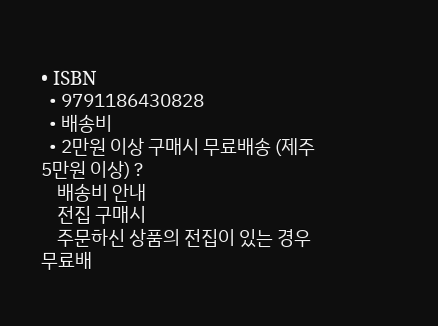• ISBN
  • 9791186430828
  • 배송비
  • 2만원 이상 구매시 무료배송 (제주 5만원 이상) ?
    배송비 안내
    전집 구매시
    주문하신 상품의 전집이 있는 경우 무료배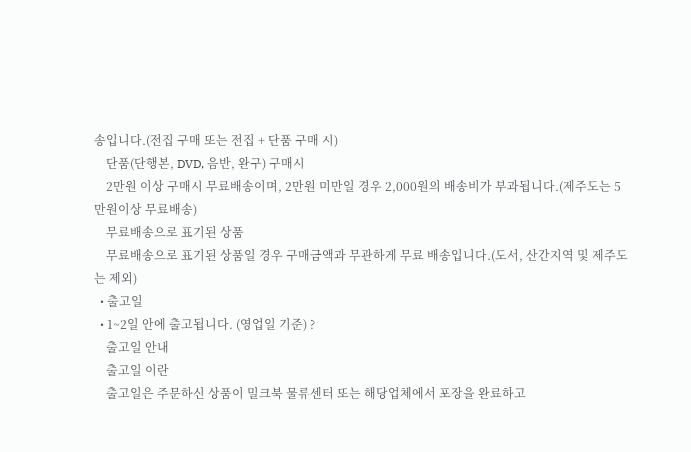송입니다.(전집 구매 또는 전집 + 단품 구매 시)
    단품(단행본, DVD, 음반, 완구) 구매시
    2만원 이상 구매시 무료배송이며, 2만원 미만일 경우 2,000원의 배송비가 부과됩니다.(제주도는 5만원이상 무료배송)
    무료배송으로 표기된 상품
    무료배송으로 표기된 상품일 경우 구매금액과 무관하게 무료 배송입니다.(도서, 산간지역 및 제주도는 제외)
  • 출고일
  • 1~2일 안에 출고됩니다. (영업일 기준) ?
    출고일 안내
    출고일 이란
    출고일은 주문하신 상품이 밀크북 물류센터 또는 해당업체에서 포장을 완료하고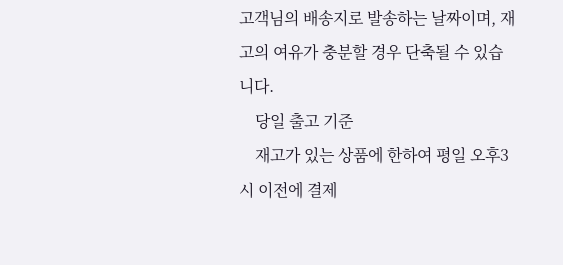고객님의 배송지로 발송하는 날짜이며, 재고의 여유가 충분할 경우 단축될 수 있습니다.
    당일 출고 기준
    재고가 있는 상품에 한하여 평일 오후3시 이전에 결제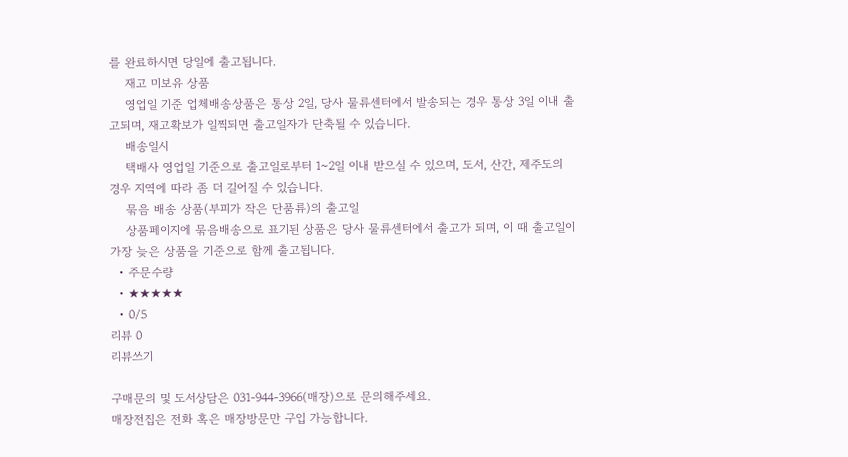를 완료하시면 당일에 출고됩니다.
    재고 미보유 상품
    영업일 기준 업체배송상품은 통상 2일, 당사 물류센터에서 발송되는 경우 통상 3일 이내 출고되며, 재고확보가 일찍되면 출고일자가 단축될 수 있습니다.
    배송일시
    택배사 영업일 기준으로 출고일로부터 1~2일 이내 받으실 수 있으며, 도서, 산간, 제주도의 경우 지역에 따라 좀 더 길어질 수 있습니다.
    묶음 배송 상품(부피가 작은 단품류)의 출고일
    상품페이지에 묶음배송으로 표기된 상품은 당사 물류센터에서 출고가 되며, 이 때 출고일이 가장 늦은 상품을 기준으로 함께 출고됩니다.
  • 주문수량
  • ★★★★★
  • 0/5
리뷰 0
리뷰쓰기

구매문의 및 도서상담은 031-944-3966(매장)으로 문의해주세요.
매장전집은 전화 혹은 매장방문만 구입 가능합니다.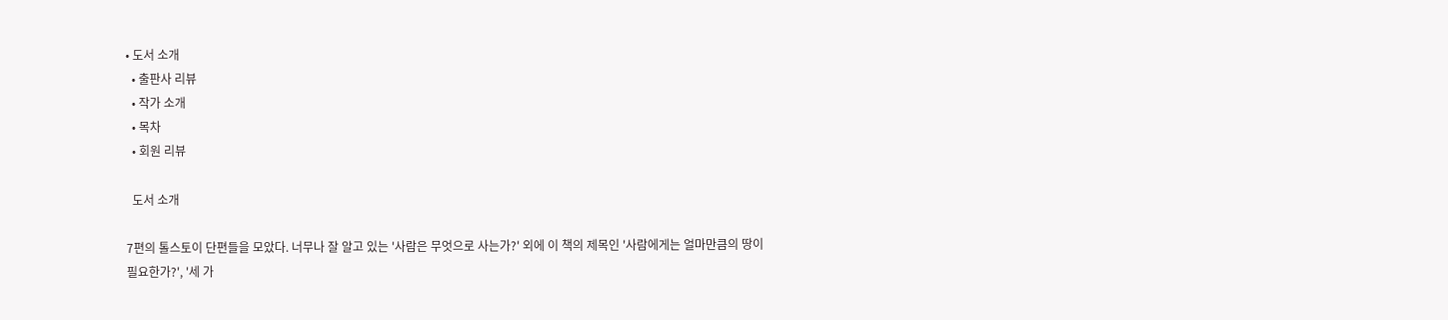• 도서 소개
  • 출판사 리뷰
  • 작가 소개
  • 목차
  • 회원 리뷰

  도서 소개

7편의 톨스토이 단편들을 모았다. 너무나 잘 알고 있는 '사람은 무엇으로 사는가?' 외에 이 책의 제목인 '사람에게는 얼마만큼의 땅이 필요한가?', '세 가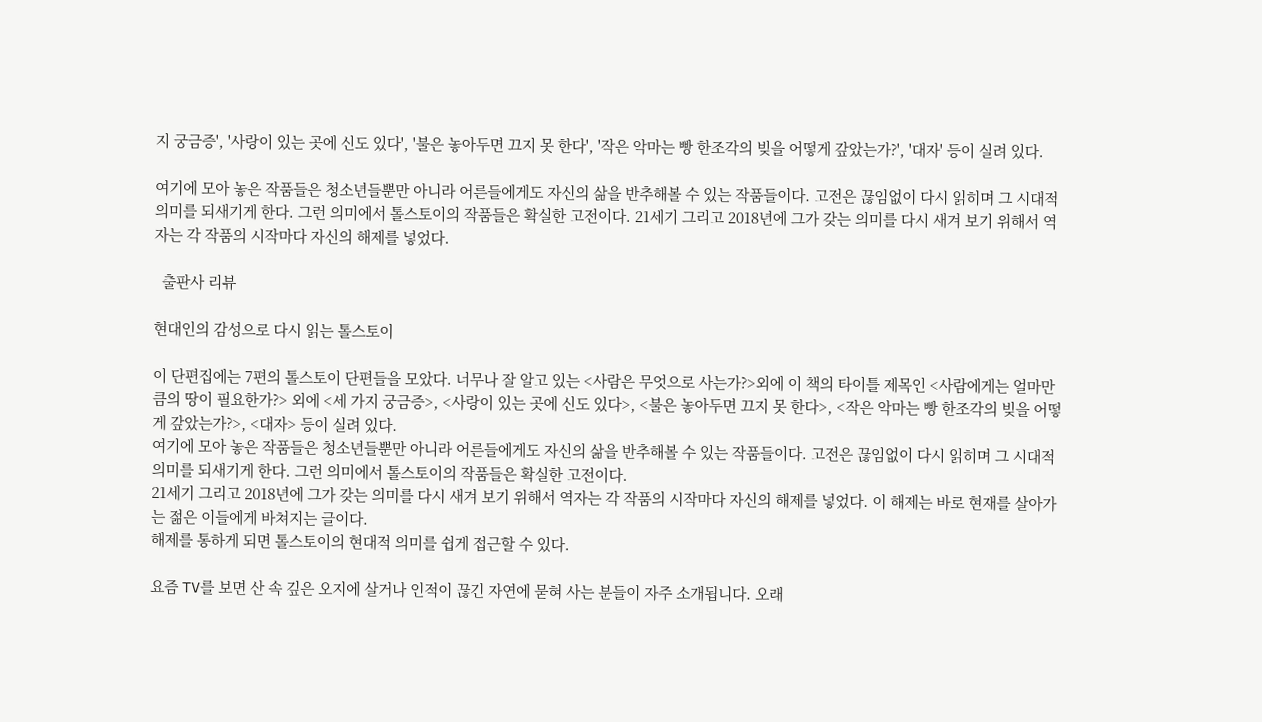지 궁금증', '사랑이 있는 곳에 신도 있다', '불은 놓아두면 끄지 못 한다', '작은 악마는 빵 한조각의 빚을 어떻게 갚았는가?', '대자' 등이 실려 있다.

여기에 모아 놓은 작품들은 청소년들뿐만 아니라 어른들에게도 자신의 삶을 반추해볼 수 있는 작품들이다. 고전은 끊임없이 다시 읽히며 그 시대적 의미를 되새기게 한다. 그런 의미에서 톨스토이의 작품들은 확실한 고전이다. 21세기 그리고 2018년에 그가 갖는 의미를 다시 새겨 보기 위해서 역자는 각 작품의 시작마다 자신의 해제를 넣었다.

  출판사 리뷰

현대인의 감성으로 다시 읽는 톨스토이

이 단편집에는 7편의 톨스토이 단편들을 모았다. 너무나 잘 알고 있는 <사람은 무엇으로 사는가?>외에 이 책의 타이틀 제목인 <사람에게는 얼마만큼의 땅이 필요한가?> 외에 <세 가지 궁금증>, <사랑이 있는 곳에 신도 있다>, <불은 놓아두면 끄지 못 한다>, <작은 악마는 빵 한조각의 빚을 어떻게 갚았는가?>, <대자> 등이 실려 있다.
여기에 모아 놓은 작품들은 청소년들뿐만 아니라 어른들에게도 자신의 삶을 반추해볼 수 있는 작품들이다. 고전은 끊임없이 다시 읽히며 그 시대적 의미를 되새기게 한다. 그런 의미에서 톨스토이의 작품들은 확실한 고전이다.
21세기 그리고 2018년에 그가 갖는 의미를 다시 새겨 보기 위해서 역자는 각 작품의 시작마다 자신의 해제를 넣었다. 이 해제는 바로 현재를 살아가는 젊은 이들에게 바쳐지는 글이다.
해제를 통하게 되면 톨스토이의 현대적 의미를 쉽게 접근할 수 있다.

요즘 TV를 보면 산 속 깊은 오지에 살거나 인적이 끊긴 자연에 묻혀 사는 분들이 자주 소개됩니다. 오래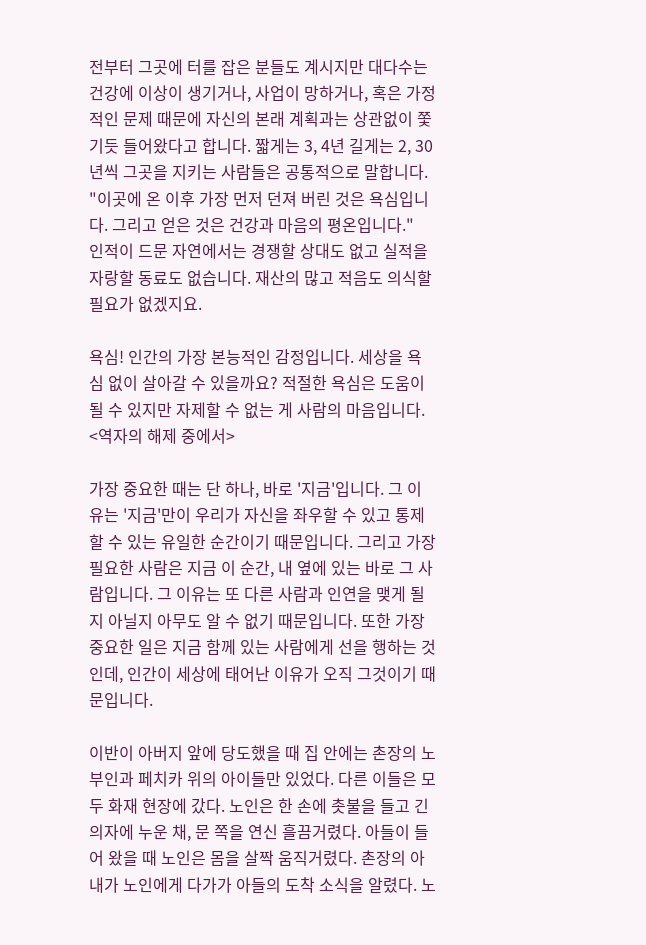전부터 그곳에 터를 잡은 분들도 계시지만 대다수는 건강에 이상이 생기거나, 사업이 망하거나, 혹은 가정적인 문제 때문에 자신의 본래 계획과는 상관없이 쫓기듯 들어왔다고 합니다. 짧게는 3, 4년 길게는 2, 30년씩 그곳을 지키는 사람들은 공통적으로 말합니다.
"이곳에 온 이후 가장 먼저 던져 버린 것은 욕심입니다. 그리고 얻은 것은 건강과 마음의 평온입니다."
인적이 드문 자연에서는 경쟁할 상대도 없고 실적을 자랑할 동료도 없습니다. 재산의 많고 적음도 의식할 필요가 없겠지요.

욕심! 인간의 가장 본능적인 감정입니다. 세상을 욕심 없이 살아갈 수 있을까요? 적절한 욕심은 도움이 될 수 있지만 자제할 수 없는 게 사람의 마음입니다. <역자의 해제 중에서>

가장 중요한 때는 단 하나, 바로 '지금'입니다. 그 이유는 '지금'만이 우리가 자신을 좌우할 수 있고 통제할 수 있는 유일한 순간이기 때문입니다. 그리고 가장 필요한 사람은 지금 이 순간, 내 옆에 있는 바로 그 사람입니다. 그 이유는 또 다른 사람과 인연을 맺게 될지 아닐지 아무도 알 수 없기 때문입니다. 또한 가장 중요한 일은 지금 함께 있는 사람에게 선을 행하는 것인데, 인간이 세상에 태어난 이유가 오직 그것이기 때문입니다.

이반이 아버지 앞에 당도했을 때 집 안에는 촌장의 노부인과 페치카 위의 아이들만 있었다. 다른 이들은 모두 화재 현장에 갔다. 노인은 한 손에 촛불을 들고 긴 의자에 누운 채, 문 쪽을 연신 흘끔거렸다. 아들이 들어 왔을 때 노인은 몸을 살짝 움직거렸다. 촌장의 아내가 노인에게 다가가 아들의 도착 소식을 알렸다. 노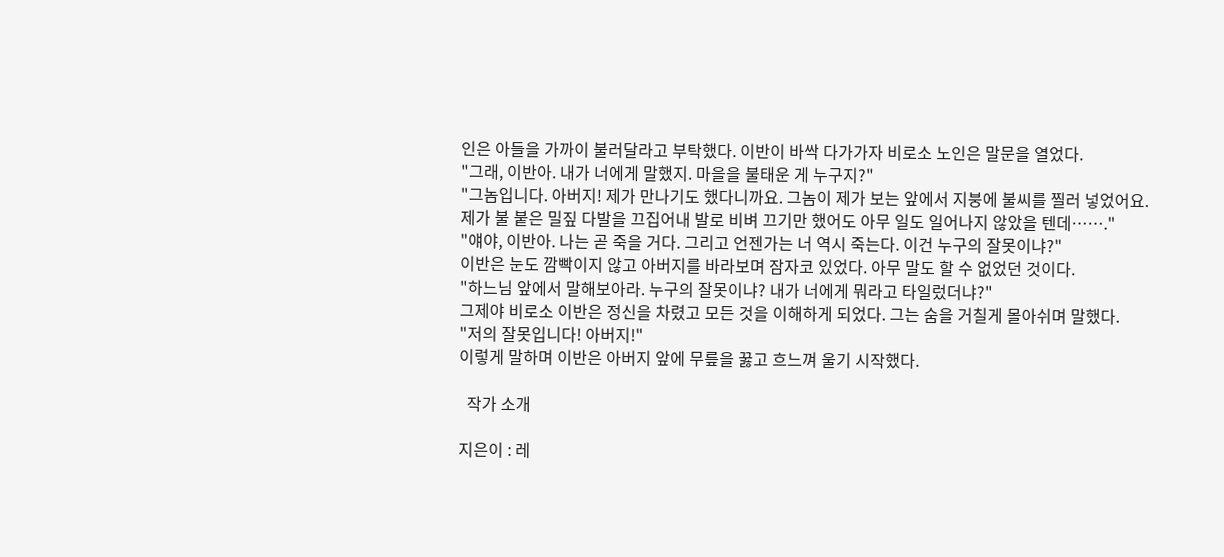인은 아들을 가까이 불러달라고 부탁했다. 이반이 바싹 다가가자 비로소 노인은 말문을 열었다.
"그래, 이반아. 내가 너에게 말했지. 마을을 불태운 게 누구지?"
"그놈입니다. 아버지! 제가 만나기도 했다니까요. 그놈이 제가 보는 앞에서 지붕에 불씨를 찔러 넣었어요. 제가 불 붙은 밀짚 다발을 끄집어내 발로 비벼 끄기만 했어도 아무 일도 일어나지 않았을 텐데……."
"얘야, 이반아. 나는 곧 죽을 거다. 그리고 언젠가는 너 역시 죽는다. 이건 누구의 잘못이냐?"
이반은 눈도 깜빡이지 않고 아버지를 바라보며 잠자코 있었다. 아무 말도 할 수 없었던 것이다.
"하느님 앞에서 말해보아라. 누구의 잘못이냐? 내가 너에게 뭐라고 타일렀더냐?"
그제야 비로소 이반은 정신을 차렸고 모든 것을 이해하게 되었다. 그는 숨을 거칠게 몰아쉬며 말했다.
"저의 잘못입니다! 아버지!"
이렇게 말하며 이반은 아버지 앞에 무릎을 꿇고 흐느껴 울기 시작했다.

  작가 소개

지은이 : 레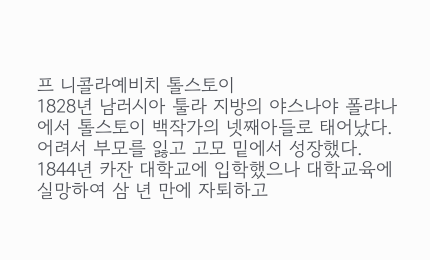프 니콜라예비치 톨스토이
1828년 남러시아 툴라 지방의 야스나야 폴랴나에서 톨스토이 백작가의 넷째아들로 태어났다. 어려서 부모를 잃고 고모 밑에서 성장했다. 1844년 카잔 대학교에 입학했으나 대학교육에 실망하여 삼 년 만에 자퇴하고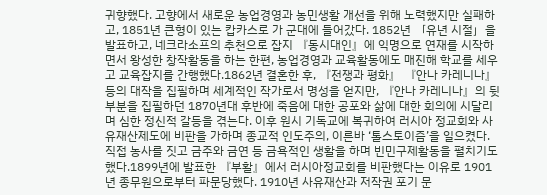귀향했다. 고향에서 새로운 농업경영과 농민생활 개선을 위해 노력했지만 실패하고, 1851년 큰형이 있는 캅카스로 가 군대에 들어갔다. 1852년 「유년 시절」을 발표하고, 네크라소프의 추천으로 잡지 『동시대인』에 익명으로 연재를 시작하면서 왕성한 창작활동을 하는 한편, 농업경영과 교육활동에도 매진해 학교를 세우고 교육잡지를 간행했다.1862년 결혼한 후, 『전쟁과 평화』 『안나 카레니나』 등의 대작을 집필하며 세계적인 작가로서 명성을 얻지만, 『안나 카레니나』의 뒷부분을 집필하던 1870년대 후반에 죽음에 대한 공포와 삶에 대한 회의에 시달리며 심한 정신적 갈등을 겪는다. 이후 원시 기독교에 복귀하여 러시아 정교회와 사유재산제도에 비판을 가하며 종교적 인도주의, 이른바 ‘톨스토이즘’을 일으켰다. 직접 농사를 짓고 금주와 금연 등 금욕적인 생활을 하며 빈민구제활동을 펼치기도 했다.1899년에 발표한 『부활』에서 러시아정교회를 비판했다는 이유로 1901년 종무원으로부터 파문당했다. 1910년 사유재산과 저작권 포기 문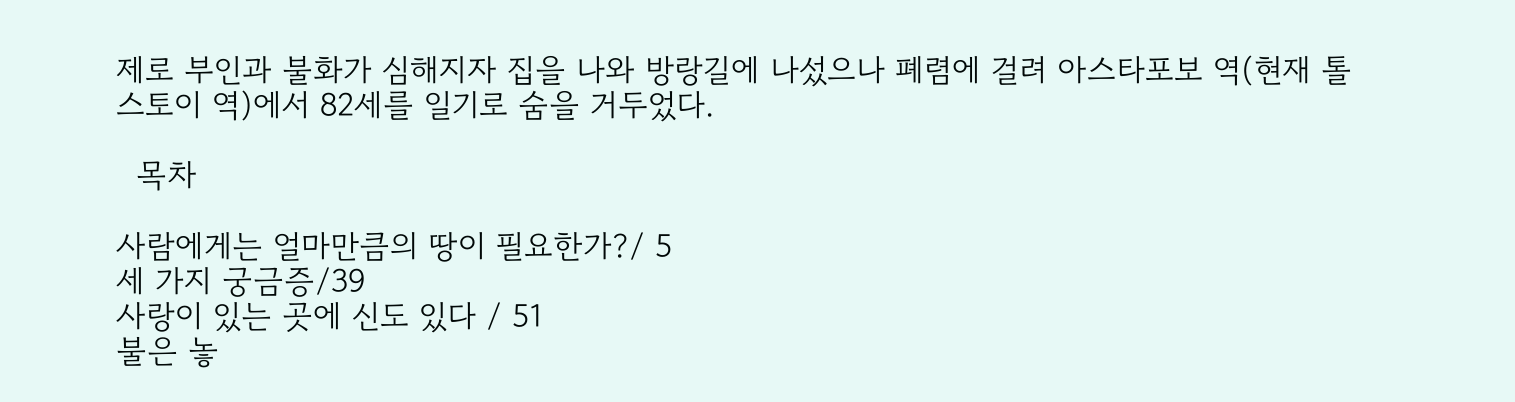제로 부인과 불화가 심해지자 집을 나와 방랑길에 나섰으나 폐렴에 걸려 아스타포보 역(현재 톨스토이 역)에서 82세를 일기로 숨을 거두었다.

  목차

사람에게는 얼마만큼의 땅이 필요한가?/ 5
세 가지 궁금증/39
사랑이 있는 곳에 신도 있다 / 51
불은 놓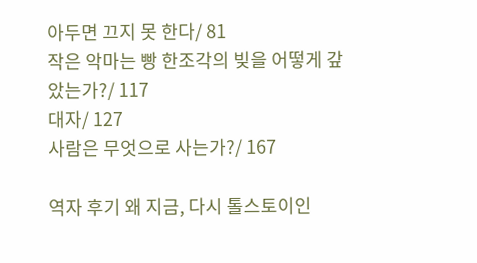아두면 끄지 못 한다/ 81
작은 악마는 빵 한조각의 빚을 어떻게 갚았는가?/ 117
대자/ 127
사람은 무엇으로 사는가?/ 167

역자 후기 왜 지금, 다시 톨스토이인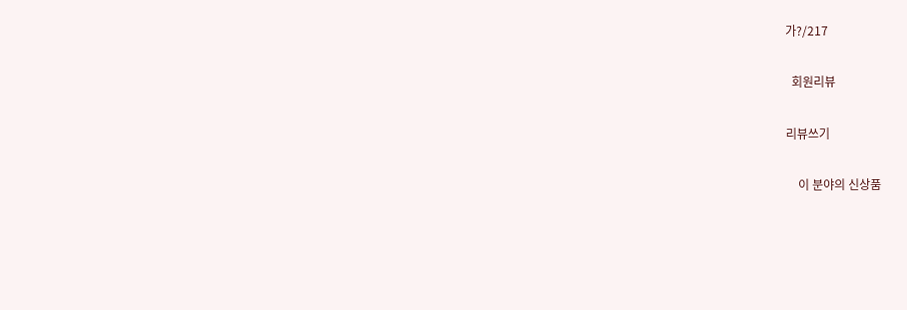가?/217

  회원리뷰

리뷰쓰기

    이 분야의 신상품